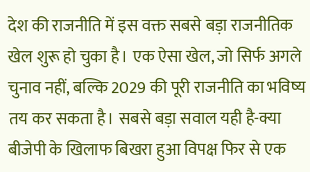देश की राजनीति में इस वक्त सबसे बड़ा राजनीतिक खेल शुरू हो चुका है। एक ऐसा खेल, जो सिर्फ अगले चुनाव नहीं, बल्कि 2029 की पूरी राजनीति का भविष्य तय कर सकता है। सबसे बड़ा सवाल यही है-क्या बीजेपी के खिलाफ बिखरा हुआ विपक्ष फिर से एक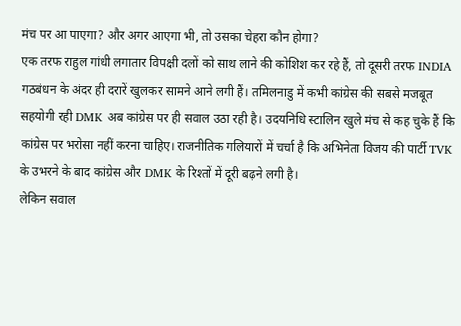मंच पर आ पाएगा? और अगर आएगा भी, तो उसका चेहरा कौन होगा?
एक तरफ राहुल गांधी लगातार विपक्षी दलों को साथ लाने की कोशिश कर रहे हैं, तो दूसरी तरफ INDIA गठबंधन के अंदर ही दरारें खुलकर सामने आने लगी हैं। तमिलनाडु में कभी कांग्रेस की सबसे मजबूत सहयोगी रही DMK अब कांग्रेस पर ही सवाल उठा रही है। उदयनिधि स्टालिन खुले मंच से कह चुके हैं कि कांग्रेस पर भरोसा नहीं करना चाहिए। राजनीतिक गलियारों में चर्चा है कि अभिनेता विजय की पार्टी TVK के उभरने के बाद कांग्रेस और DMK के रिश्तों में दूरी बढ़ने लगी है।
लेकिन सवाल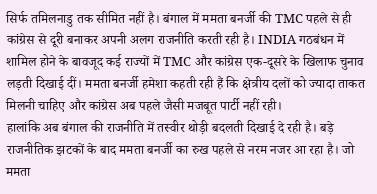सिर्फ तमिलनाडु तक सीमित नहीं है। बंगाल में ममता बनर्जी की TMC पहले से ही कांग्रेस से दूरी बनाकर अपनी अलग राजनीति करती रही है। INDIA गठबंधन में शामिल होने के बावजूद कई राज्यों में TMC और कांग्रेस एक-दूसरे के खिलाफ चुनाव लड़ती दिखाई दीं। ममता बनर्जी हमेशा कहती रही हैं कि क्षेत्रीय दलों को ज्यादा ताकत मिलनी चाहिए और कांग्रेस अब पहले जैसी मजबूत पार्टी नहीं रही।
हालांकि अब बंगाल की राजनीति में तस्वीर थोड़ी बदलती दिखाई दे रही है। बड़े राजनीतिक झटकों के बाद ममता बनर्जी का रुख पहले से नरम नजर आ रहा है। जो ममता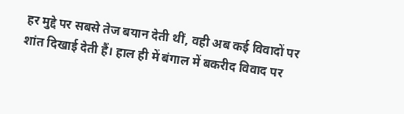हर मुद्दे पर सबसे तेज बयान देती थीं, वही अब कई विवादों पर शांत दिखाई देती हैं। हाल ही में बंगाल में बकरीद विवाद पर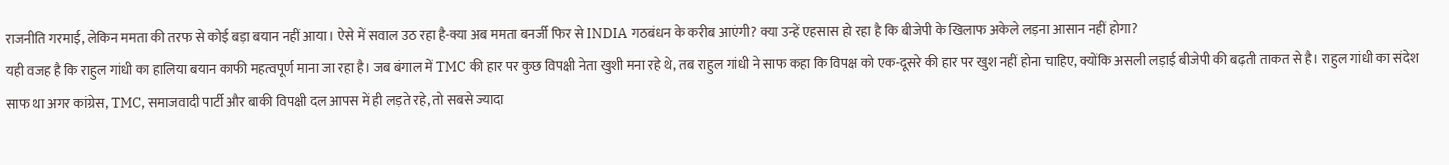राजनीति गरमाई, लेकिन ममता की तरफ से कोई बड़ा बयान नहीं आया। ऐसे में सवाल उठ रहा है-क्या अब ममता बनर्जी फिर से INDIA गठबंधन के करीब आएंगी? क्या उन्हें एहसास हो रहा है कि बीजेपी के खिलाफ अकेले लड़ना आसान नहीं होगा?
यही वजह है कि राहुल गांधी का हालिया बयान काफी महत्वपूर्ण माना जा रहा है। जब बंगाल में TMC की हार पर कुछ विपक्षी नेता खुशी मना रहे थे, तब राहुल गांधी ने साफ कहा कि विपक्ष को एक-दूसरे की हार पर खुश नहीं होना चाहिए, क्योंकि असली लड़ाई बीजेपी की बढ़ती ताकत से है। राहुल गांधी का संदेश साफ था अगर कांग्रेस, TMC, समाजवादी पार्टी और बाकी विपक्षी दल आपस में ही लड़ते रहे, तो सबसे ज्यादा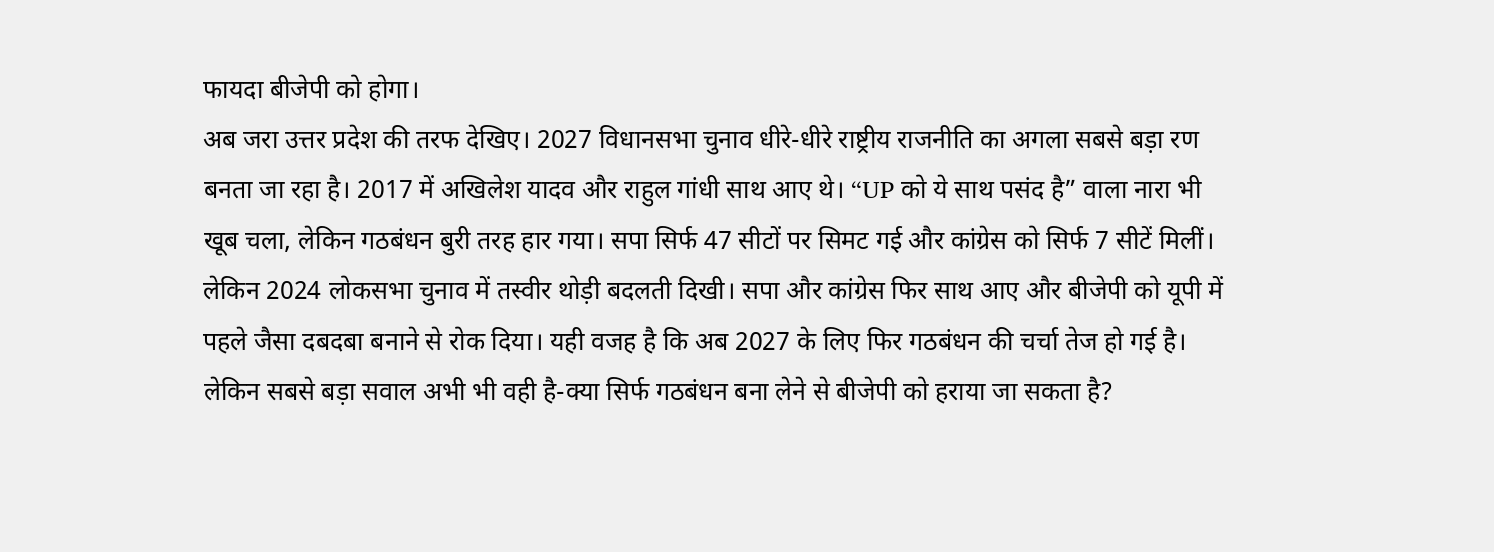फायदा बीजेपी को होगा।
अब जरा उत्तर प्रदेश की तरफ देखिए। 2027 विधानसभा चुनाव धीरे-धीरे राष्ट्रीय राजनीति का अगला सबसे बड़ा रण बनता जा रहा है। 2017 में अखिलेश यादव और राहुल गांधी साथ आए थे। “UP को ये साथ पसंद है” वाला नारा भी खूब चला, लेकिन गठबंधन बुरी तरह हार गया। सपा सिर्फ 47 सीटों पर सिमट गई और कांग्रेस को सिर्फ 7 सीटें मिलीं।
लेकिन 2024 लोकसभा चुनाव में तस्वीर थोड़ी बदलती दिखी। सपा और कांग्रेस फिर साथ आए और बीजेपी को यूपी में पहले जैसा दबदबा बनाने से रोक दिया। यही वजह है कि अब 2027 के लिए फिर गठबंधन की चर्चा तेज हो गई है।
लेकिन सबसे बड़ा सवाल अभी भी वही है-क्या सिर्फ गठबंधन बना लेने से बीजेपी को हराया जा सकता है?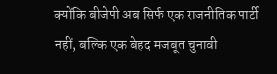क्योंकि बीजेपी अब सिर्फ एक राजनीतिक पार्टी नहीं, बल्कि एक बेहद मजबूत चुनावी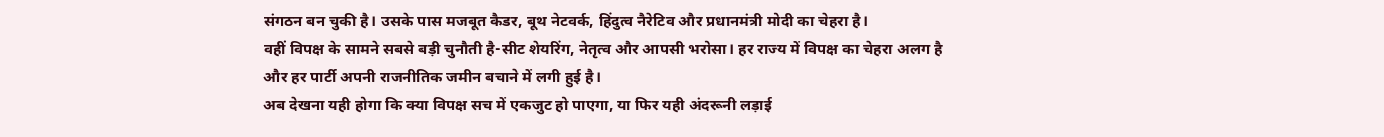संगठन बन चुकी है। उसके पास मजबूत कैडर, बूथ नेटवर्क, हिंदुत्व नैरेटिव और प्रधानमंत्री मोदी का चेहरा है।
वहीं विपक्ष के सामने सबसे बड़ी चुनौती है-सीट शेयरिंग, नेतृत्व और आपसी भरोसा। हर राज्य में विपक्ष का चेहरा अलग है और हर पार्टी अपनी राजनीतिक जमीन बचाने में लगी हुई है।
अब देखना यही होगा कि क्या विपक्ष सच में एकजुट हो पाएगा, या फिर यही अंदरूनी लड़ाई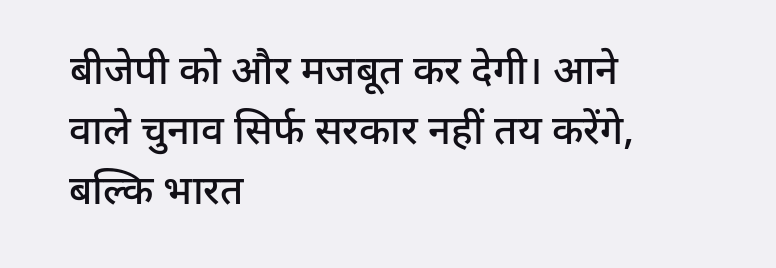बीजेपी को और मजबूत कर देगी। आने वाले चुनाव सिर्फ सरकार नहीं तय करेंगे, बल्कि भारत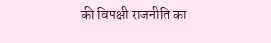की विपक्षी राजनीति का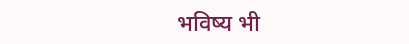भविष्य भी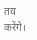तय करेंगे।